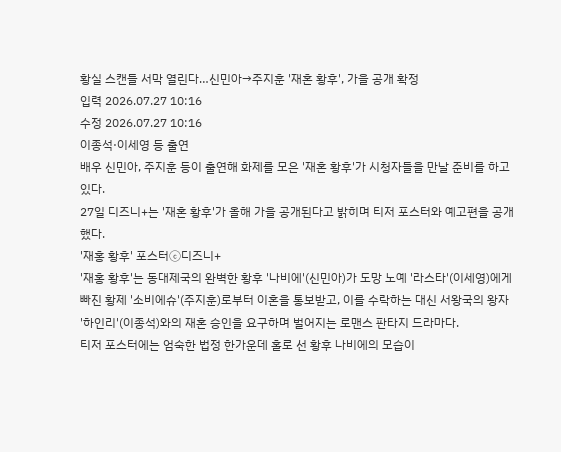황실 스캔들 서막 열린다…신민아→주지훈 '재혼 황후', 가을 공개 확정
입력 2026.07.27 10:16
수정 2026.07.27 10:16
이종석·이세영 등 출연
배우 신민아, 주지훈 등이 출연해 화제를 모은 '재혼 황후'가 시청자들을 만날 준비를 하고 있다.
27일 디즈니+는 '재혼 황후'가 올해 가을 공개된다고 밝히며 티저 포스터와 예고편을 공개했다.
'재홍 황후' 포스터ⓒ디즈니+
'재홍 황후'는 동대제국의 완벽한 황후 '나비에'(신민아)가 도망 노예 '라스타'(이세영)에게 빠진 황제 '소비에슈'(주지훈)로부터 이혼을 통보받고, 이를 수락하는 대신 서왕국의 왕자 '하인리'(이종석)와의 재혼 승인을 요구하며 벌어지는 로맨스 판타지 드라마다.
티저 포스터에는 엄숙한 법정 한가운데 홀로 선 황후 나비에의 모습이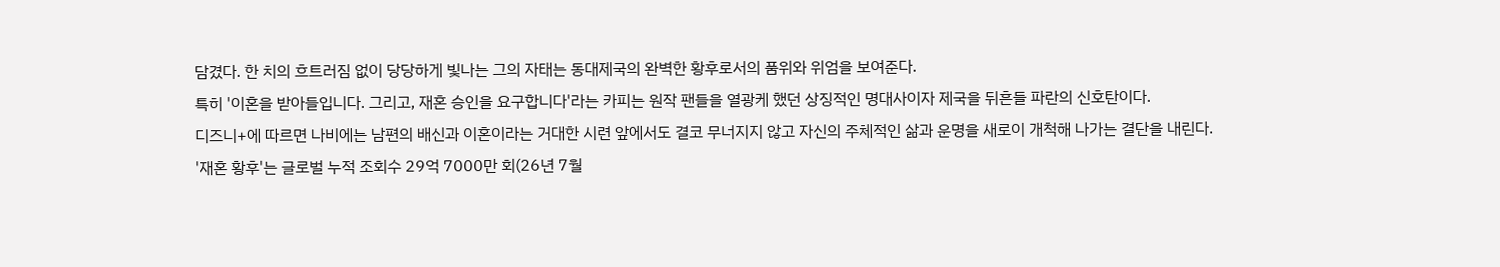담겼다. 한 치의 흐트러짐 없이 당당하게 빛나는 그의 자태는 동대제국의 완벽한 황후로서의 품위와 위엄을 보여준다.
특히 '이혼을 받아들입니다. 그리고, 재혼 승인을 요구합니다'라는 카피는 원작 팬들을 열광케 했던 상징적인 명대사이자 제국을 뒤흔들 파란의 신호탄이다.
디즈니+에 따르면 나비에는 남편의 배신과 이혼이라는 거대한 시련 앞에서도 결코 무너지지 않고 자신의 주체적인 삶과 운명을 새로이 개척해 나가는 결단을 내린다.
'재혼 황후'는 글로벌 누적 조회수 29억 7000만 회(26년 7월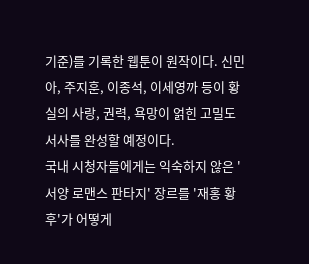기준)를 기록한 웹툰이 원작이다. 신민아, 주지훈, 이종석, 이세영까 등이 황실의 사랑, 권력, 욕망이 얽힌 고밀도 서사를 완성할 예정이다.
국내 시청자들에게는 익숙하지 않은 '서양 로맨스 판타지' 장르를 '재홍 황후'가 어떻게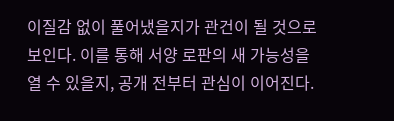이질감 없이 풀어냈을지가 관건이 될 것으로 보인다. 이를 통해 서양 로판의 새 가능성을 열 수 있을지, 공개 전부터 관심이 이어진다.